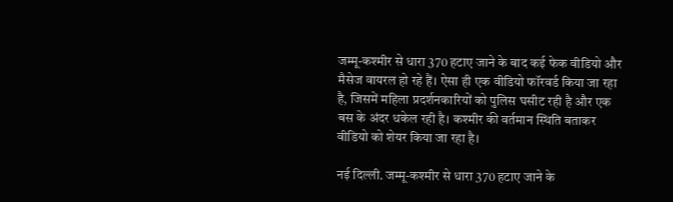जम्मू-कश्मीर से धारा 370 हटाए जाने के बाद कई फेक वीडियो और मैसेज वायरल हो रहे हैं। ऐसा ही एक वीडियो फॉरवर्ड किया जा रहा है, जिसमें महिला प्रदर्शनकारियों को पुलिस घसीट रही है और एक बस के अंदर धकेल रही है। कश्मीर की वर्तमान स्थिति बताकर वीडियो को शेयर किया जा रहा है।

नई दिल्ली. जम्मू-कश्मीर से धारा 370 हटाए जाने के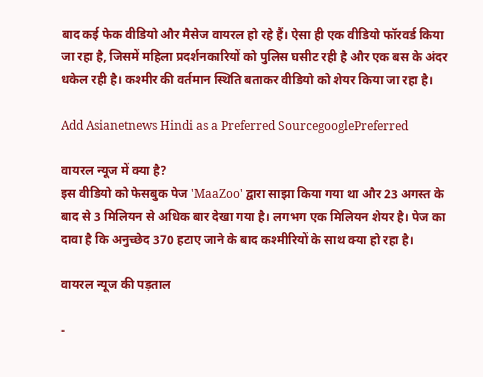बाद कई फेक वीडियो और मैसेज वायरल हो रहे हैं। ऐसा ही एक वीडियो फॉरवर्ड किया जा रहा है, जिसमें महिला प्रदर्शनकारियों को पुलिस घसीट रही है और एक बस के अंदर धकेल रही है। कश्मीर की वर्तमान स्थिति बताकर वीडियो को शेयर किया जा रहा है।

Add Asianetnews Hindi as a Preferred SourcegooglePreferred

वायरल न्यूज में क्या है?
इस वीडियो को फेसबुक पेज 'MaaZoo' द्वारा साझा किया गया था और 23 अगस्त के बाद से 3 मिलियन से अधिक बार देखा गया है। लगभग एक मिलियन शेयर है। पेज का दावा है कि अनुच्छेद 370 हटाए जाने के बाद कश्मीरियों के साथ क्या हो रहा है।

वायरल न्यूज की पड़ताल

-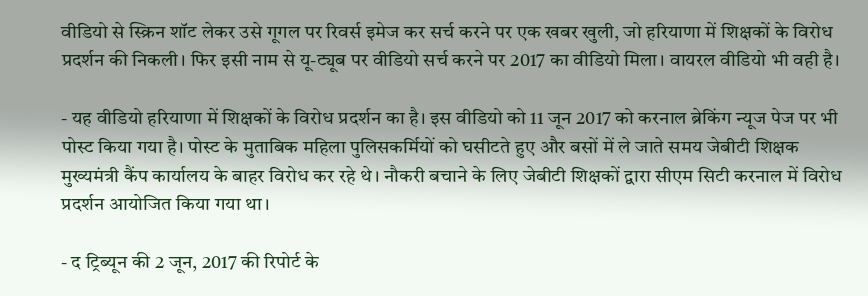वीडियो से स्क्रिन शॉट लेकर उसे गूगल पर रिवर्स इमेज कर सर्च करने पर एक खबर खुली, जो हरियाणा में शिक्षकों के विरोध प्रदर्शन की निकली। फिर इसी नाम से यू-ट्यूब पर वीडियो सर्च करने पर 2017 का वीडियो मिला। वायरल वीडियो भी वही है।

- यह वीडियो हरियाणा में शिक्षकों के विरोध प्रदर्शन का है। इस वीडियो को 11 जून 2017 को करनाल ब्रेकिंग न्यूज पेज पर भी पोस्ट किया गया है। पोस्ट के मुताबिक महिला पुलिसकर्मियों को घसीटते हुए और बसों में ले जाते समय जेबीटी शिक्षक मुख्यमंत्री कैंप कार्यालय के बाहर विरोध कर रहे थे। नौकरी बचाने के लिए जेबीटी शिक्षकों द्वारा सीएम सिटी करनाल में विरोध प्रदर्शन आयोजित किया गया था।

- द ट्रिब्यून की 2 जून, 2017 की रिपोर्ट के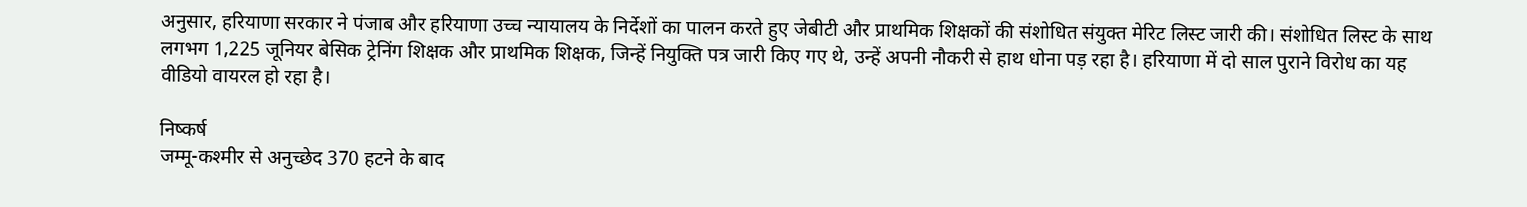अनुसार, हरियाणा सरकार ने पंजाब और हरियाणा उच्च न्यायालय के निर्देशों का पालन करते हुए जेबीटी और प्राथमिक शिक्षकों की संशोधित संयुक्त मेरिट लिस्ट जारी की। संशोधित लिस्ट के साथ लगभग 1,225 जूनियर बेसिक ट्रेनिंग शिक्षक और प्राथमिक शिक्षक, जिन्हें नियुक्ति पत्र जारी किए गए थे, उन्हें अपनी नौकरी से हाथ धोना पड़ रहा है। हरियाणा में दो साल पुराने विरोध का यह वीडियो वायरल हो रहा है।

निष्कर्ष
जम्मू-कश्मीर से अनुच्छेद 370 हटने के बाद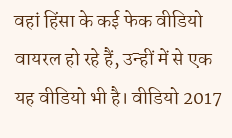वहां हिंसा के कई फेक वीडियो वायरल हो रहे हैं, उन्हीं में से एक यह वीडियो भी है। वीडियो 2017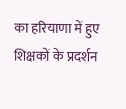का हरियाणा में हुए शिक्षकों के प्रदर्शन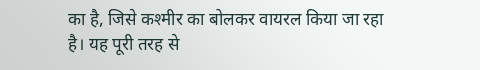का है, जिसे कश्मीर का बोलकर वायरल किया जा रहा है। यह पूरी तरह से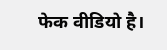फेक वीडियो है।